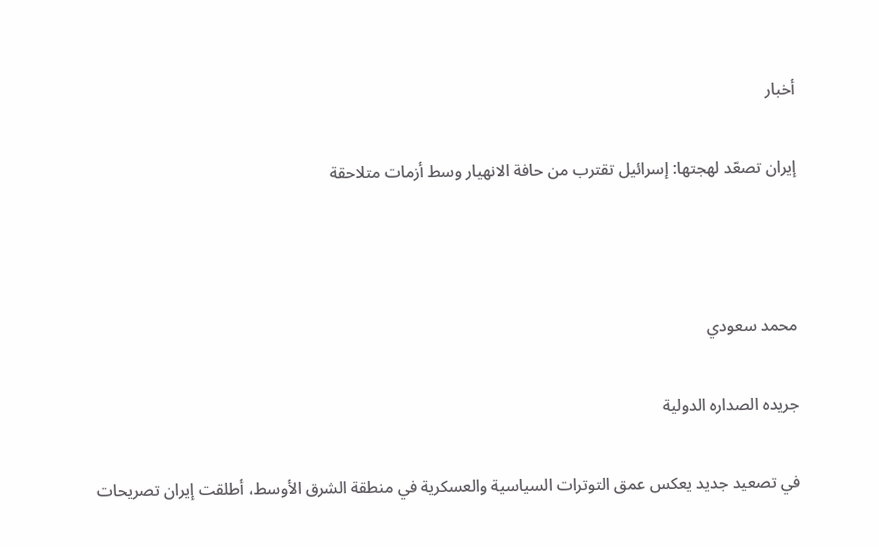أخبار

إيران تصعّد لهجتها: إسرائيل تقترب من حافة الانهيار وسط أزمات متلاحقة



محمد سعودي

جريده الصداره الدولية

في تصعيد جديد يعكس عمق التوترات السياسية والعسكرية في منطقة الشرق الأوسط، أطلقت إيران تصريحات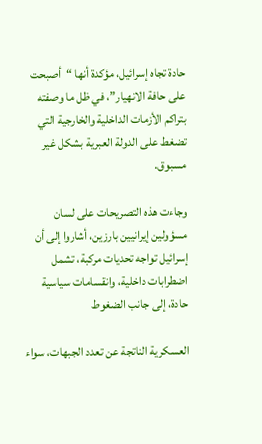حادة تجاه إسرائيل، مؤكدة أنها “أصبحت على حافة الانهيار”، في ظل ما وصفته بتراكم الأزمات الداخلية والخارجية التي تضغط على الدولة العبرية بشكل غير مسبوق.

وجاءت هذه التصريحات على لسان مسؤولين إيرانيين بارزين، أشاروا إلى أن إسرائيل تواجه تحديات مركبة، تشمل اضطرابات داخلية، وانقسامات سياسية حادة، إلى جانب الضغوط

العسكرية الناتجة عن تعدد الجبهات، سواء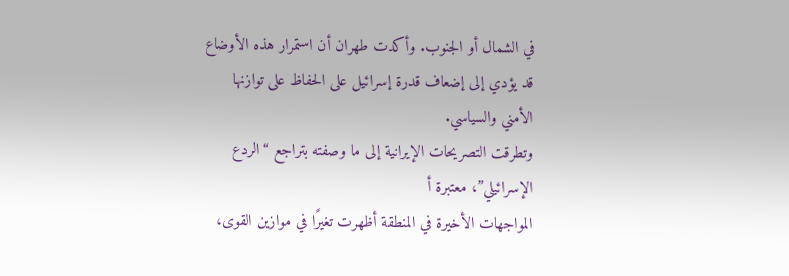في الشمال أو الجنوب. وأكدت طهران أن استمرار هذه الأوضاع قد يؤدي إلى إضعاف قدرة إسرائيل على الحفاظ على توازنها الأمني والسياسي.
وتطرقت التصريحات الإيرانية إلى ما وصفته بتراجع “الردع الإسرائيلي”، معتبرة أ
المواجهات الأخيرة في المنطقة أظهرت تغيرًا في موازين القوى،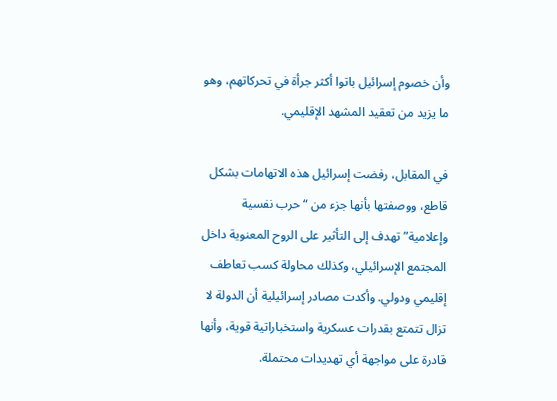وأن خصوم إسرائيل باتوا أكثر جرأة في تحركاتهم، وهو ما يزيد من تعقيد المشهد الإقليمي.

في المقابل، رفضت إسرائيل هذه الاتهامات بشكل قاطع، ووصفتها بأنها جزء من “حرب نفسية وإعلامية” تهدف إلى التأثير على الروح المعنوية داخل المجتمع الإسرائيلي، وكذلك محاولة كسب تعاطف إقليمي ودولي. وأكدت مصادر إسرائيلية أن الدولة لا تزال تتمتع بقدرات عسكرية واستخباراتية قوية، وأنها قادرة على مواجهة أي تهديدات محتملة.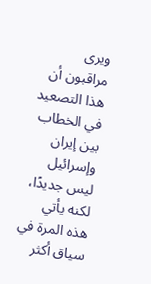ويرى مراقبون أن هذا التصعيد في الخطاب بين إيران وإسرائيل ليس جديدًا، لكنه يأتي هذه المرة في سياق أكثر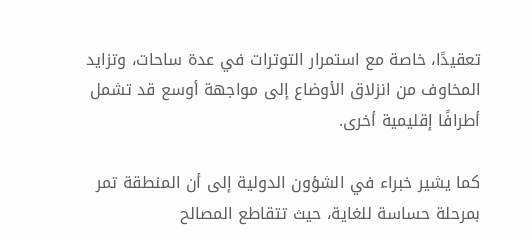تعقيدًا، خاصة مع استمرار التوترات في عدة ساحات، وتزايد المخاوف من انزلاق الأوضاع إلى مواجهة أوسع قد تشمل أطرافًا إقليمية أخرى.

كما يشير خبراء في الشؤون الدولية إلى أن المنطقة تمر بمرحلة حساسة للغاية، حيث تتقاطع المصالح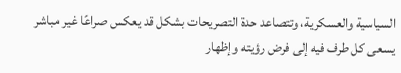السياسية والعسكرية، وتتصاعد حدة التصريحات بشكل قد يعكس صراعًا غير مباشر يسعى كل طرف فيه إلى فرض رؤيته وإظهار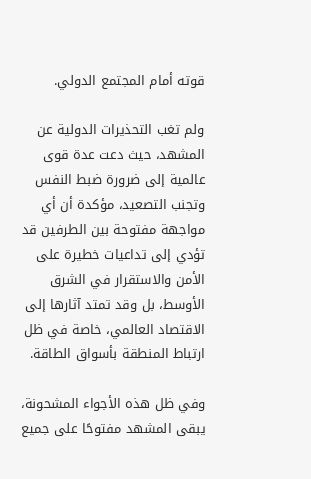قوته أمام المجتمع الدولي.

ولم تغب التحذيرات الدولية عن المشهد، حيث دعت عدة قوى عالمية إلى ضرورة ضبط النفس وتجنب التصعيد، مؤكدة أن أي مواجهة مفتوحة بين الطرفين قد تؤدي إلى تداعيات خطيرة على الأمن والاستقرار في الشرق الأوسط، بل وقد تمتد آثارها إلى الاقتصاد العالمي، خاصة في ظل ارتباط المنطقة بأسواق الطاقة.

وفي ظل هذه الأجواء المشحونة، يبقى المشهد مفتوحًا على جميع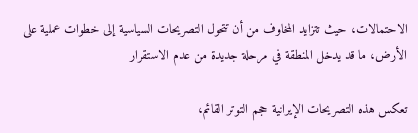الاحتمالات، حيث تتزايد المخاوف من أن تتحول التصريحات السياسية إلى خطوات عملية على الأرض، ما قد يدخل المنطقة في مرحلة جديدة من عدم الاستقرار

تعكس هذه التصريحات الإيرانية حجم التوتر القائم،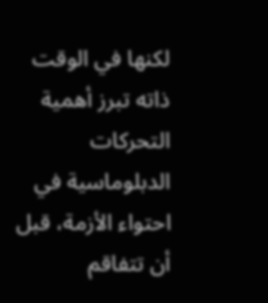لكنها في الوقت ذاته تبرز أهمية التحركات الدبلوماسية في احتواء الأزمة، قبل أن تتفاقم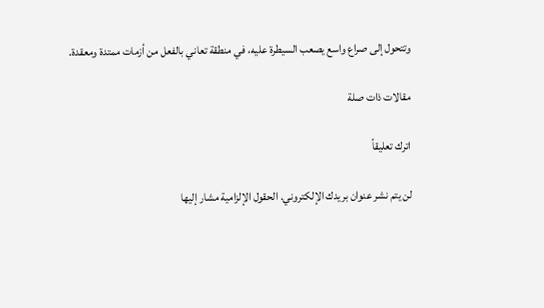وتتحول إلى صراع واسع يصعب السيطرة عليه، في منطقة تعاني بالفعل من أزمات ممتدة ومعقدة.

مقالات ذات صلة

اترك تعليقاً

لن يتم نشر عنوان بريدك الإلكتروني. الحقول الإلزامية مشار إليها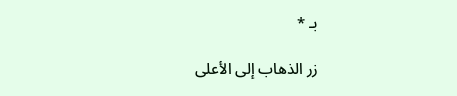بـ *

زر الذهاب إلى الأعلى